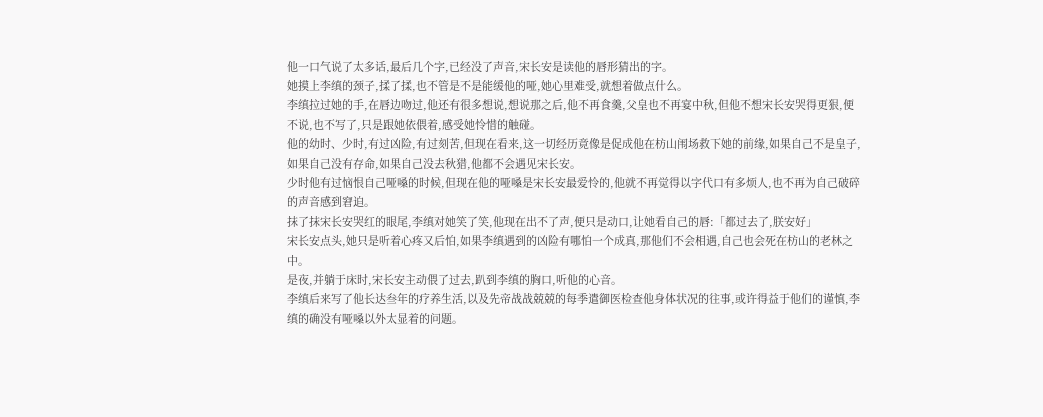他一口气说了太多话,最后几个字,已经没了声音,宋长安是读他的唇形猜出的字。
她摸上李缜的颈子,揉了揉,也不管是不是能缓他的哑,她心里难受,就想着做点什么。
李缜拉过她的手,在唇边吻过,他还有很多想说,想说那之后,他不再食羹,父皇也不再宴中秋,但他不想宋长安哭得更狠,便不说,也不写了,只是跟她依偎着,感受她怜惜的触碰。
他的幼时、少时,有过凶险,有过刻苦,但现在看来,这一切经历竟像是促成他在枋山闱场救下她的前缘,如果自己不是皇子,如果自己没有存命,如果自己没去秋猎,他都不会遇见宋长安。
少时他有过恼恨自己哑嗓的时候,但现在他的哑嗓是宋长安最爱怜的,他就不再觉得以字代口有多烦人,也不再为自己破碎的声音感到窘迫。
抹了抹宋长安哭红的眼尾,李缜对她笑了笑,他现在出不了声,便只是动口,让她看自己的唇:「都过去了,朕安好」
宋长安点头,她只是听着心疼又后怕,如果李缜遇到的凶险有哪怕一个成真,那他们不会相遇,自己也会死在枋山的老林之中。
是夜,并躺于床时,宋长安主动偎了过去,趴到李缜的胸口,听他的心音。
李缜后来写了他长达叁年的疗养生活,以及先帝战战兢兢的每季遣御医检查他身体状况的往事,或许得益于他们的谨慎,李缜的确没有哑嗓以外太显着的问题。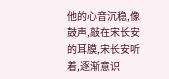他的心音沉稳,像鼓声,敲在宋长安的耳膜,宋长安听着,逐渐意识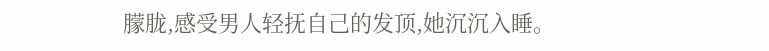朦胧,感受男人轻抚自己的发顶,她沉沉入睡。